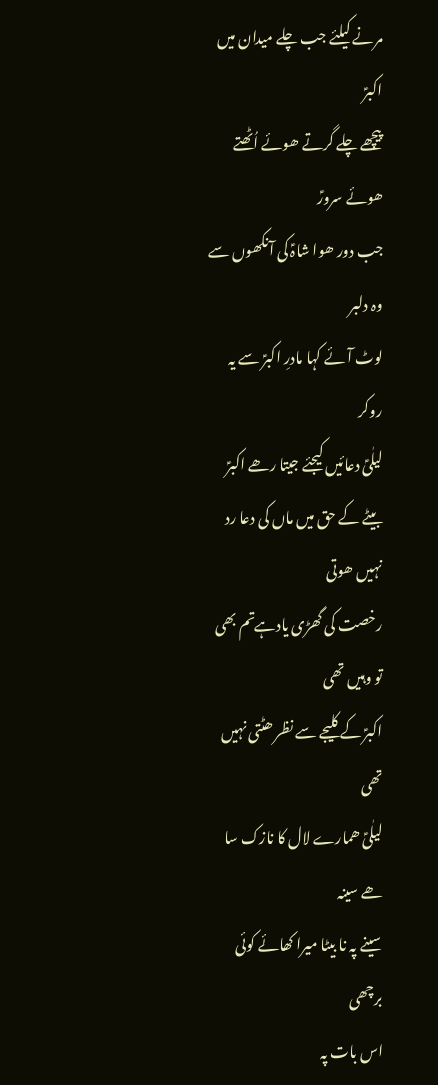مرنے کیلئے جب چلے میدان میں اکبرؑ
پیچھے چلے گرتے ھوئے اُٹھتے ھوئے سرورؑ
جب دور ھوا شاہؑ کی آنکھوں سے وہ دلبر
لوٹ آئے کہا مادرِ اکبرؑ سے یہ روکر
لیلٰیؑ دعائیں کیجئے جیتا رھے اکبرؑ
بیٹے کے حق میں ماں کی دعا رد نہیں ھوتی
رخصت کی گھڑی یادہےتم بھی تو وہیں تھی
اکبرؑ کے کلیجے سے نظر ھٹتی نہیں تھی
لیلٰیؑ ھمارے لال کا نازک سا ھے سینہ
سینے پہ نا بیٹا میرا کھائے کوئی برچھی
اس بات پہ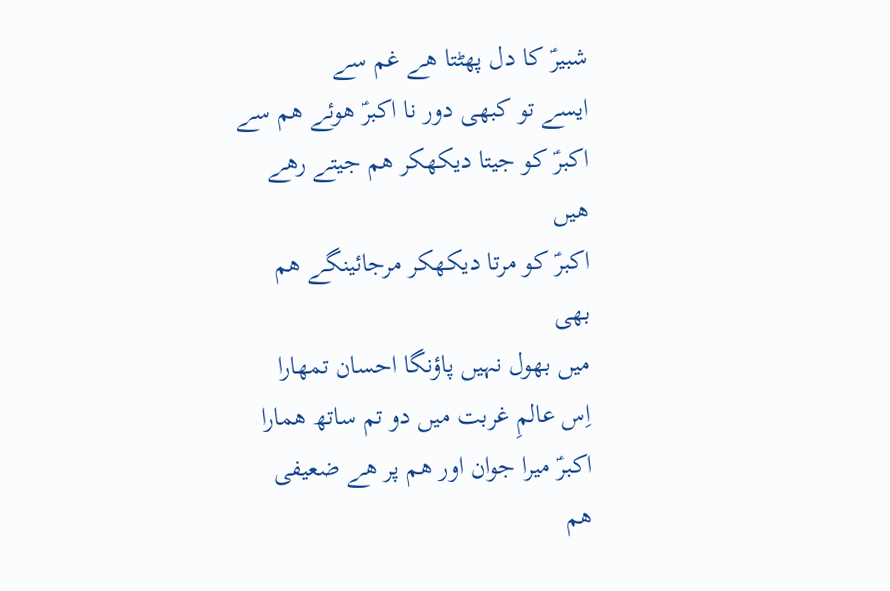شبیرؑ کا دل پھٹتا ھے غم سے
ایسے تو کبھی دور نا اکبرؑ ھوئے ھم سے
اکبرؑ کو جیتا دیکھکر ھم جیتے رھے ھیں
اکبرؑ کو مرتا دیکھکر مرجائینگے ھم بھی
میں بھول نہیں پاؤنگا احسان تمھارا
اِس عالمِ غربت میں دو تم ساتھ ھمارا
اکبرؑ میرا جوان اور ھم پر ھے ضعیفی
ھم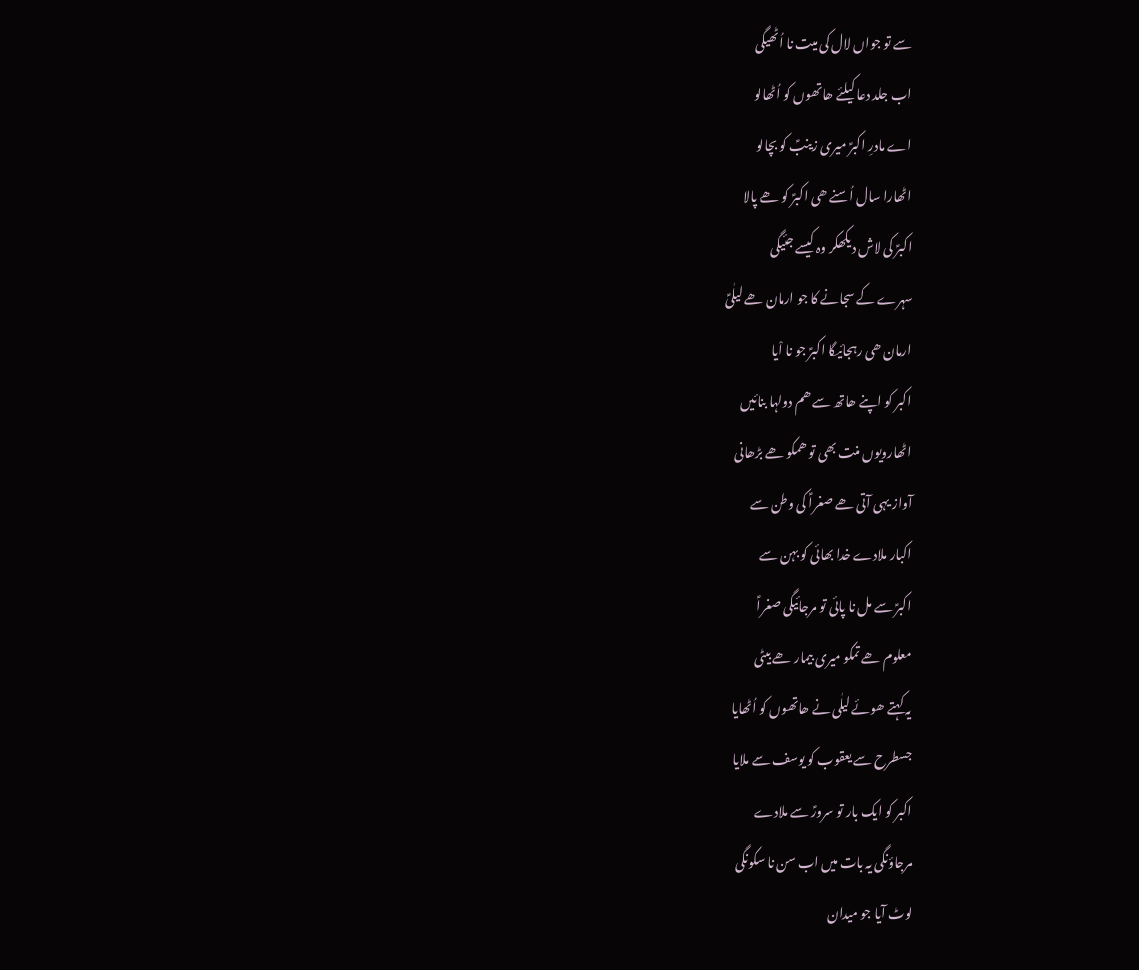سے تو جواں لال کی میت نا اُٹھیگی
اب جلد دعا کیلئے ھاتھوں کو اُٹھالو
اے مادرِ اکبرؑ میری زینبؑ کو بچالو
اٹھارا سال اُسنے ھی اکبرؑ کو ھے پالا
اکبرؑ کی لاش دیکھکر وہ کیسے جئیگی
سہرے کے سجانے کا جو ارمان ھے لیلٰیؑ
ارمان ھی رہجائیگا اکبرؑ جو نا اْیا
اکبر کو اپنے ھاتھ سے ھم دولہا بنائیں
اٹھارویوں منت بھی تو ھمکو ھے بڑھانی
آواز یہی آتی ھے صغراؑ کی وطن سے
اکبار ملادے خدا بھائی کو بہن سے
اکبرؑ سے مل نا پائی تو مرجائیگی صغراؑ
معلوم ھے تمکو میری بیمار ھے بیٹی
یہ کہتے ھوئے لیلٰی نے ھاتھوں کو اُٹھایا
جسطرح سے یعقوب کو یوسف سے ملایا
اکبر کو ایک بار تو سرورؑ سے ملادے
مرجاؤنگی یہ بات میں اب سن نا سکونگی
لوٹ آیا جو میدان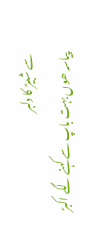سے شبیرؑ کا دلبر
پیاسہ ھوں بہت باپ سے کہنے لگے اکبرؑ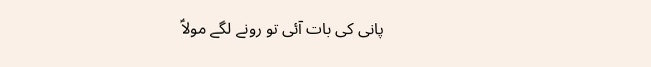پانی کی بات آئی تو رونے لگے مولاؑ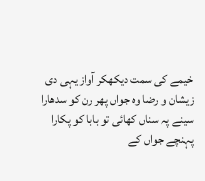خیمے کی سمت دیکھکر آواز یہی دی
زیشان و رضا وہ جواں پھر رن کو سدھارا
سینے پہ سناں کھائی تو بابا کو پکارا
پہنچے جواں کے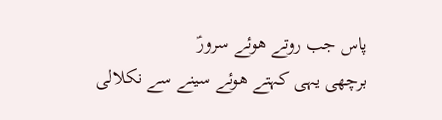پاس جب روتے ھوئے سرورؑ
برچھی یہی کہتے ھوئے سینے سے نکلالی